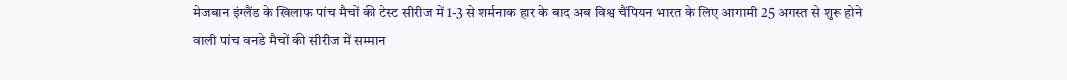मेजबान इंग्लैंड के खिलाफ पांच मैचों की टेस्ट सीरीज में 1-3 से शर्मनाक हार के बाद अब विश्व चैंपियन भारत के लिए आगामी 25 अगस्त से शुरू होने वाली पांच वनडे मैचों की सीरीज में सम्मान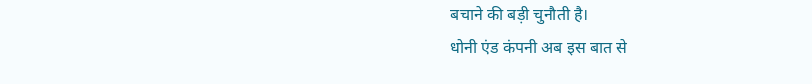बचाने की बड़ी चुनौती है।
धोनी एंड कंपनी अब इस बात से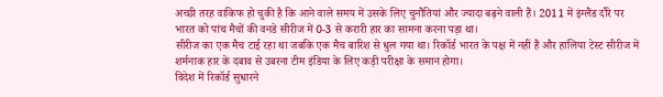अच्छी तरह वाकिफ हो चुकी है कि आने वाले समय में उसके लिए चुनौतियां और ज्यादा बढ़ने वाली हैं। 2011 में इंग्लैंड दौरे पर भारत को पांच मैचों की वनडे सीरीज में 0-3 से करारी हार का सामना करना पड़ा था।
सीरीज का एक मैच टाई रहा था जबकि एक मैच बारिश से धुल गया था। रिकॉर्ड भारत के पक्ष में नहीं हैं और हालिया टेस्ट सीरीज में शर्मनाक हार के दबाव से उबरना टीम इंडिया के लिए कड़ी परीक्षा के समान होगा।
विदेश में रिकॉर्ड सुधारने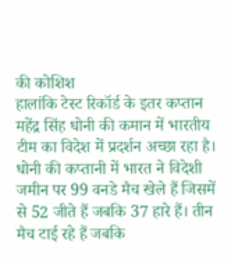की कोशिश
हालांकि टेस्ट रिकॉर्ड के इतर कप्तान महेंद्र सिंह धोनी की कमान में भारतीय टीम का विदेश में प्रदर्शन अच्छा रहा है।
धोनी की कप्तानी में भारत ने विदेशी जमीन पर 99 वनडे मैच खेले हैं जिसमें से 52 जीते हैं जबकि 37 हारे हैं। तीन मैच टाई रहे हैं जबकि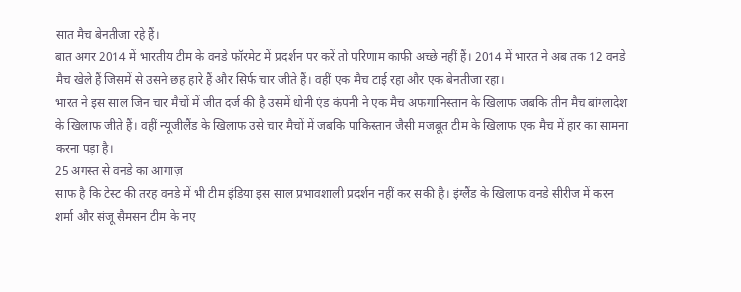सात मैच बेनतीजा रहे हैं।
बात अगर 2014 में भारतीय टीम के वनडे फॉरमेट में प्रदर्शन पर करें तो परिणाम काफी अच्छे नहीं हैं। 2014 में भारत ने अब तक 12 वनडे मैच खेले हैं जिसमें से उसने छह हारे हैं और सिर्फ चार जीते हैं। वहीं एक मैच टाई रहा और एक बेनतीजा रहा।
भारत ने इस साल जिन चार मैचों में जीत दर्ज की है उसमें धोनी एंड कंपनी ने एक मैच अफगानिस्तान के खिलाफ जबकि तीन मैच बांग्लादेश के खिलाफ जीते हैं। वहीं न्यूजीलैंड के खिलाफ उसे चार मैचों में जबकि पाकिस्तान जैसी मजबूत टीम के खिलाफ एक मैच में हार का सामना करना पड़ा है।
25 अगस्त से वनडे का आगाज़
साफ है कि टेस्ट की तरह वनडे में भी टीम इंडिया इस साल प्रभावशाली प्रदर्शन नहीं कर सकी है। इंग्लैंड के खिलाफ वनडे सीरीज में करन शर्मा और संजू सैमसन टीम के नए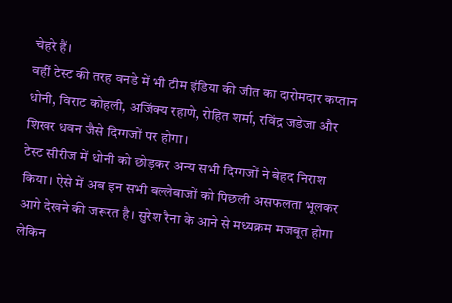चेहरे हैं।
वहीं टेस्ट की तरह वनडे में भी टीम इंडिया की जीत का दारोमदार कप्तान धोनी, विराट कोहली, अजिंक्य रहाणे, रोहित शर्मा, रविंद्र जडेजा और शिखर धवन जैसे दिग्गजों पर होगा।
टेस्ट सीरीज में धोनी को छोड़कर अन्य सभी दिग्गजों ने बेहद निराश किया। ऐसे में अब इन सभी बल्लेबाजों को पिछली असफलता भूलकर आगे देखने की जरूरत है। सुरेश रैना के आने से मध्यक्रम मजबूत होगा लेकिन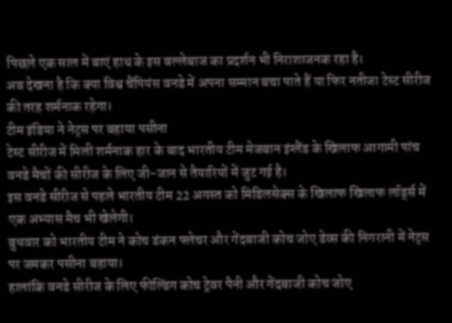पिछले एक साल में बाएं हाथ के इस बल्लेबाज का प्रदर्शन भी निराशाजनक रहा है।
अब देखना है कि क्या विश्व चैंपियंस वनडे में अपना सम्मान बचा पाते हैं या फिर नतीजा टेस्ट सीरीज की तरह शर्मनाक रहेगा।
टीम इंडिया ने नेट्स पर बहाया पसीना
टेस्ट सीरीज में मिली शर्मनाक हार के बाद भारतीय टीम मेजबान इंग्लैंड के खिलाफ आगामी पांच वनडे मैचों की सीरीज के लिए जी-जान से तैयारियों में जुट गई है।
इस वनडे सीरीज से पहले भारतीय टीम 22 अगस्त को मिडिलसेक्स के खिलाफ खिलाफ लॉर्ड्स में एक अभ्यास मैच भी खेलेगी।
बुधवार को भारतीय टीम ने कोच डंकन फ्लेचर और गेंदबाजी कोच जोए डेव्स की निगरानी में नेट्स पर जमकर पसीना बहाया।
हालांकि वनडे सीरीज के लिए फील्डिंग कोच ट्रेवर पैनी और गेंदबाजी कोच जोए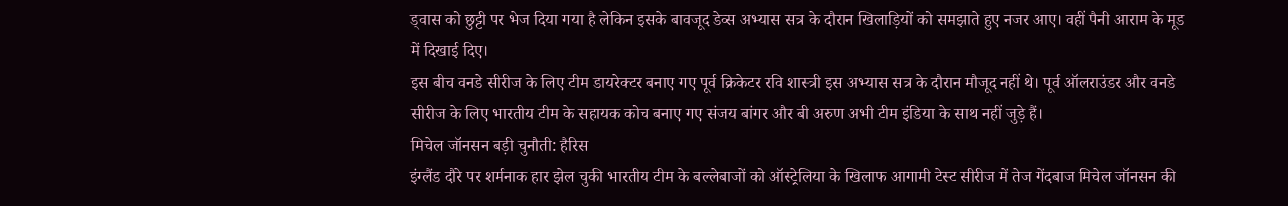ड्वास को छुट्टी पर भेज दिया गया है लेकिन इसके बावजूद डेव्स अभ्यास सत्र के दौरान खिलाड़ियों को समझाते हुए नजर आए। वहीं पैनी आराम के मूड में दिखाई दिए।
इस बीच वनडे सीरीज के लिए टीम डायरेक्टर बनाए गए पूर्व क्रिकेटर रवि शास्त्री इस अभ्यास सत्र के दौरान मौजूद नहीं थे। पूर्व ऑलराउंडर और वनडे सीरीज के लिए भारतीय टीम के सहायक कोच बनाए गए संजय बांगर और बी अरुण अभी टीम इंडिया के साथ नहीं जुड़े हैं।
मिचेल जॉनसन बड़ी चुनौती: हैरिस
इंग्लैंड दौरे पर शर्मनाक हार झेल चुकी भारतीय टीम के बल्लेबाजों को ऑस्ट्रेलिया के खिलाफ आगामी टेस्ट सीरीज में तेज गेंदबाज मिचेल जॉनसन की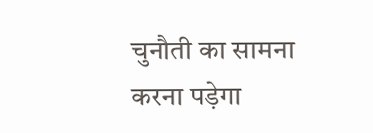चुनौती का सामना करना पड़ेगा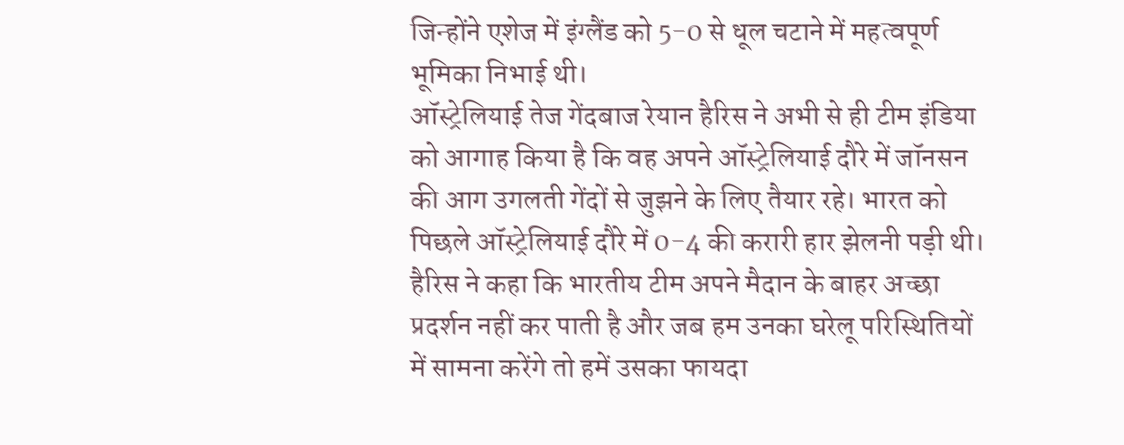जिन्होंने एशेज में इंग्लैंड को 5-0 से धूल चटाने में महत्वपूर्ण भूमिका निभाई थी।
ऑस्ट्रेलियाई तेज गेंदबाज रेयान हैरिस ने अभी से ही टीम इंडिया को आगाह किया है कि वह अपने ऑस्ट्रेलियाई दौरे में जॉनसन की आग उगलती गेंदों से जुझने के लिए तैयार रहे। भारत को पिछले ऑस्ट्रेलियाई दौरे में 0-4 की करारी हार झेलनी पड़ी थी।
हैरिस ने कहा कि भारतीय टीम अपने मैदान के बाहर अच्छा प्रदर्शन नहीं कर पाती है और जब हम उनका घरेलू परिस्थितियों में सामना करेंगे तो हमें उसका फायदा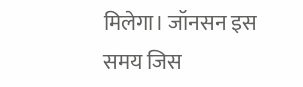मिलेगा। जॉनसन इस समय जिस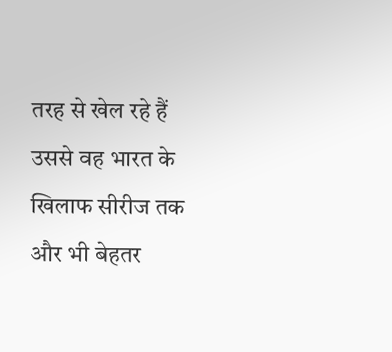तरह से खेल रहे हैं उससे वह भारत के खिलाफ सीरीज तक और भी बेहतर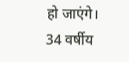हो जाएंगे।
34 वर्षीय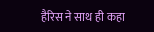हैरिस ने साथ ही कहा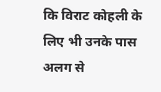कि विराट कोहली के लिए भी उनके पास अलग से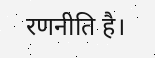रणनीति है।